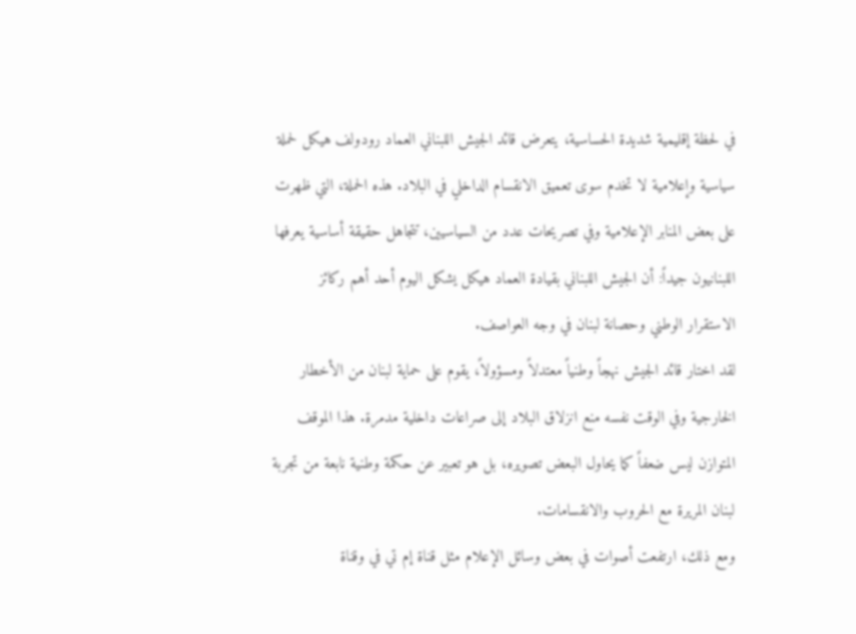في لحظة إقليمية شديدة الحساسية، يتعرض قائد الجيش اللبناني العماد رودولف هيكل لحملة سياسية وإعلامية لا تخدم سوى تعميق الانقسام الداخلي في البلاد. هذه الحملة، التي ظهرت على بعض المنابر الإعلامية وفي تصريحات عدد من السياسيين، تتجاهل حقيقة أساسية يعرفها اللبنانيون جيداً: أن الجيش اللبناني بقيادة العماد هيكل يشكل اليوم أحد أهم ركائز الاستقرار الوطني وحصانة لبنان في وجه العواصف.
لقد اختار قائد الجيش نهجاً وطنياً معتدلاً ومسؤولاً، يقوم على حماية لبنان من الأخطار الخارجية وفي الوقت نفسه منع انزلاق البلاد إلى صراعات داخلية مدمرة. هذا الموقف المتوازن ليس ضعفاً كما يحاول البعض تصويره، بل هو تعبير عن حكمة وطنية نابعة من تجربة لبنان المريرة مع الحروب والانقسامات.
ومع ذلك، ارتفعت أصوات في بعض وسائل الإعلام مثل قناة إم تي في وقناة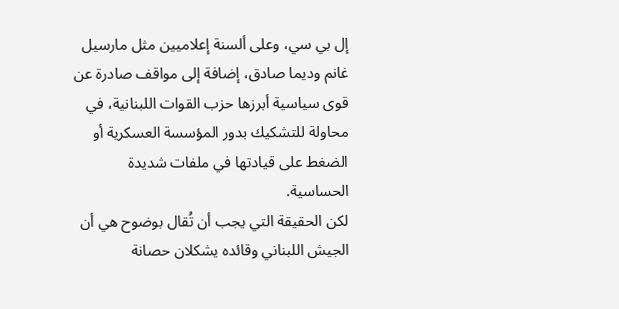إل بي سي، وعلى ألسنة إعلاميين مثل مارسيل غانم وديما صادق، إضافة إلى مواقف صادرة عن قوى سياسية أبرزها حزب القوات اللبنانية، في محاولة للتشكيك بدور المؤسسة العسكرية أو الضغط على قيادتها في ملفات شديدة الحساسية.
لكن الحقيقة التي يجب أن تُقال بوضوح هي أن الجيش اللبناني وقائده يشكلان حصانة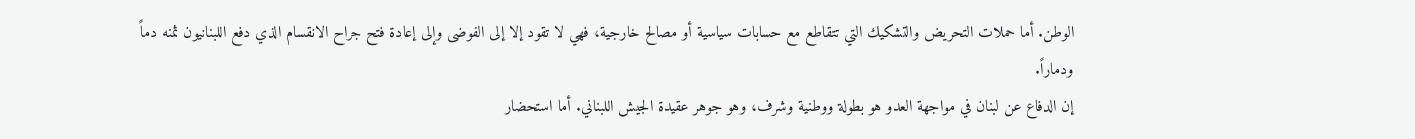الوطن. أما حملات التحريض والتشكيك التي تتقاطع مع حسابات سياسية أو مصالح خارجية، فهي لا تقود إلا إلى الفوضى وإلى إعادة فتح جراح الانقسام الذي دفع اللبنانيون ثمنه دماً ودماراً.
إن الدفاع عن لبنان في مواجهة العدو هو بطولة ووطنية وشرف، وهو جوهر عقيدة الجيش اللبناني. أما استحضار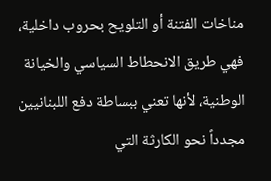مناخات الفتنة أو التلويح بحروب داخلية، فهي طريق الانحطاط السياسي والخيانة الوطنية، لأنها تعني ببساطة دفع اللبنانيين مجدداً نحو الكارثة التي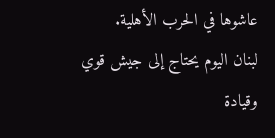عاشوها في الحرب الأهلية.
لبنان اليوم يحتاج إلى جيش قوي وقيادة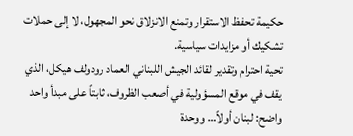حكيمة تحفظ الاستقرار وتمنع الانزلاق نحو المجهول، لا إلى حملات تشكيك أو مزايدات سياسية.
تحية احترام وتقدير لقائد الجيش اللبناني العماد رودولف هيكل، الذي يقف في موقع المسؤولية في أصعب الظروف، ثابتاً على مبدأ واحد واضح: لبنان أولاً… ووحدة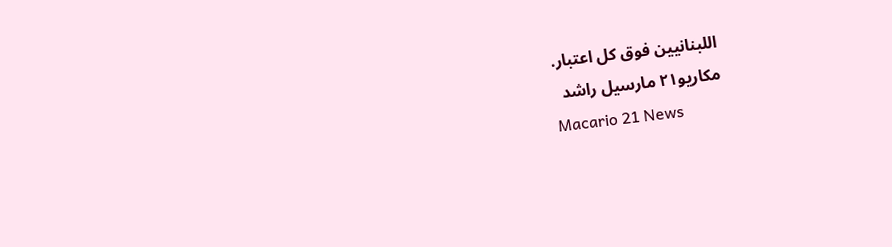اللبنانيين فوق كل اعتبار.
مكاريو٢١ مارسيل راشد
Macario 21 News